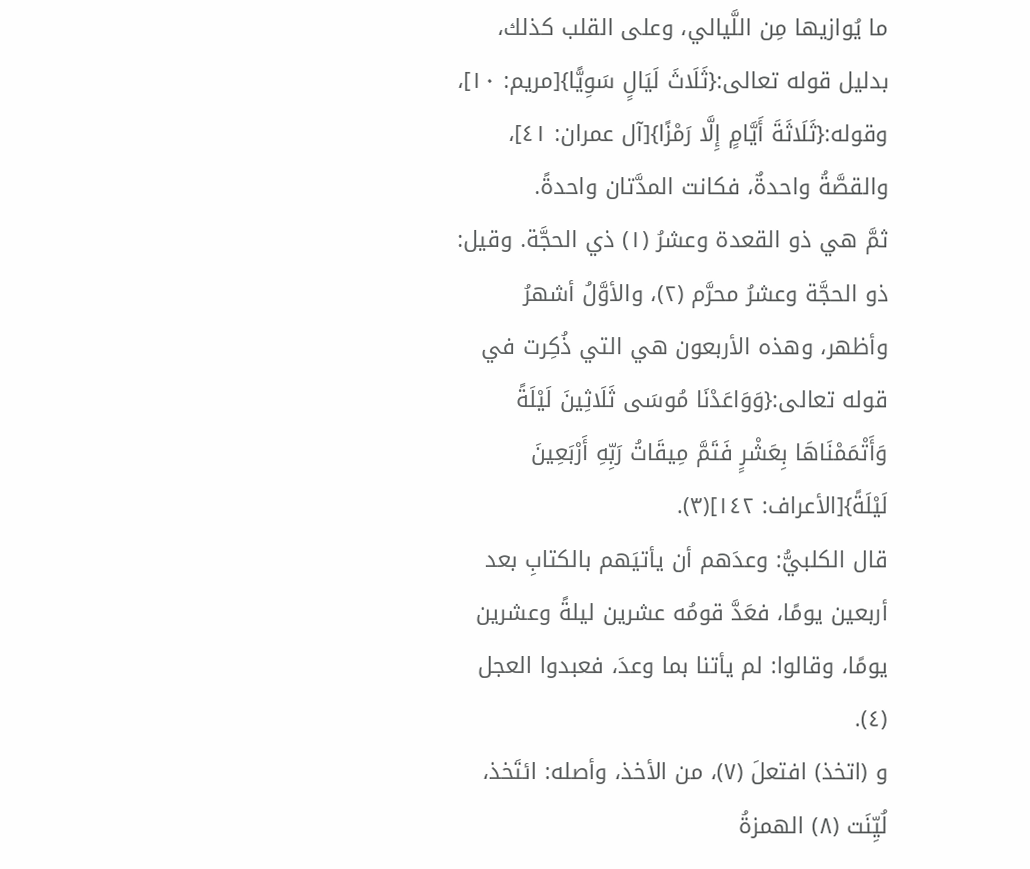ما يُوازيها مِن اللَّيالي، وعلى القلب كذلك، بدليل قوله تعالى:{ثَلَاثَ لَيَالٍ سَوِيًّا}[مريم: ١٠]، وقوله:{ثَلَاثَةَ أَيَّامٍ إِلَّا رَمْزًا}[آل عمران: ٤١]، والقصَّةُ واحدةٌ، فكانت المدَّتان واحدةً.
ثمَّ هي ذو القعدة وعشرُ (١) ذي الحجَّة. وقيل: ذو الحجَّة وعشرُ محرَّم (٢)، والأوَّلُ أشهرُ وأظهر، وهذه الأربعون هي التي ذُكِرت في قوله تعالى:{وَوَاعَدْنَا مُوسَى ثَلَاثِينَ لَيْلَةً وَأَتْمَمْنَاهَا بِعَشْرٍ فَتَمَّ مِيقَاتُ رَبِّهِ أَرْبَعِينَ لَيْلَةً}[الأعراف: ١٤٢](٣).
قال الكلبيُّ: وعدَهم أن يأتيَهم بالكتابِ بعد أربعين يومًا، فعَدَّ قومُه عشرين ليلةً وعشرين يومًا، وقالوا: لم يأتنا بما وعدَ، فعبدوا العجل (٤).
و (اتخذ) افتعلَ (٧)، من الأخذ، وأصله: ائتَخذ، لُيِّنَت (٨) الهمزةُ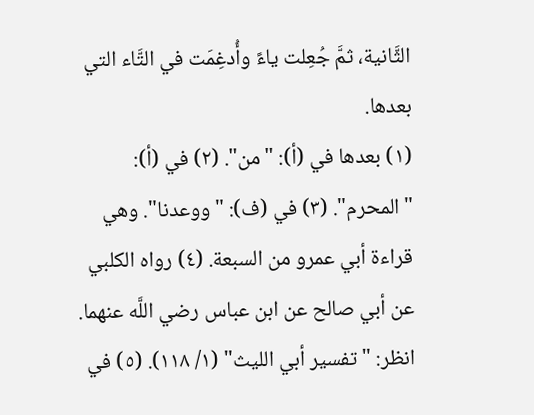الثَّانية، ثمَّ جُعِلت ياءً وأُدغِمَت في التَّاء التي بعدها.
(١) بعدها في (أ): "من". (٢) في (أ): "المحرم". (٣) في (ف): "ووعدنا". وهي قراءة أبي عمرو من السبعة. (٤) رواه الكلبي عن أبي صالح عن ابن عباس رضي اللَّه عنهما. انظر: "تفسير أبي الليث" (١/ ١١٨). (٥) في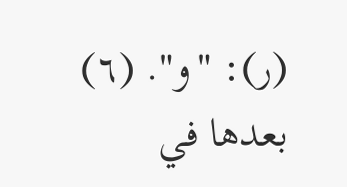(ر): "و". (٦) بعدها في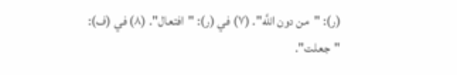(ر): "من دون اللَّه". (٧) في (ر): "افتعال". (٨) في (ف): "جعلت".